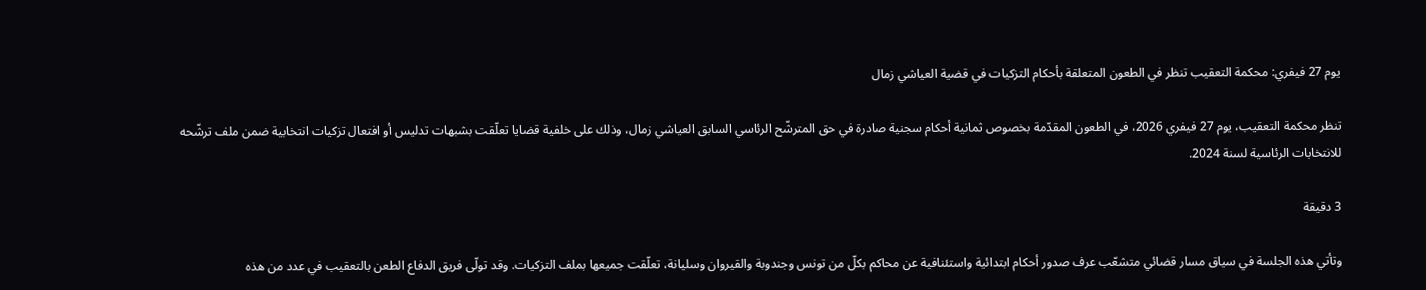يوم 27 فيفري: محكمة التعقيب تنظر في الطعون المتعلقة بأحكام التزكيات في قضية العياشي زمال

تنظر محكمة التعقيب، يوم 27 فيفري 2026، في الطعون المقدّمة بخصوص ثمانية أحكام سجنية صادرة في حق المترشّح الرئاسي السابق العياشي زمال، وذلك على خلفية قضايا تعلّقت بشبهات تدليس أو افتعال تزكيات انتخابية ضمن ملف ترشّحه للانتخابات الرئاسية لسنة 2024.

3 دقيقة

وتأتي هذه الجلسة في سياق مسار قضائي متشعّب عرف صدور أحكام ابتدائية واستئنافية عن محاكم بكلّ من تونس وجندوبة والقيروان وسليانة، تعلّقت جميعها بملف التزكيات. وقد تولّى فريق الدفاع الطعن بالتعقيب في عدد من هذه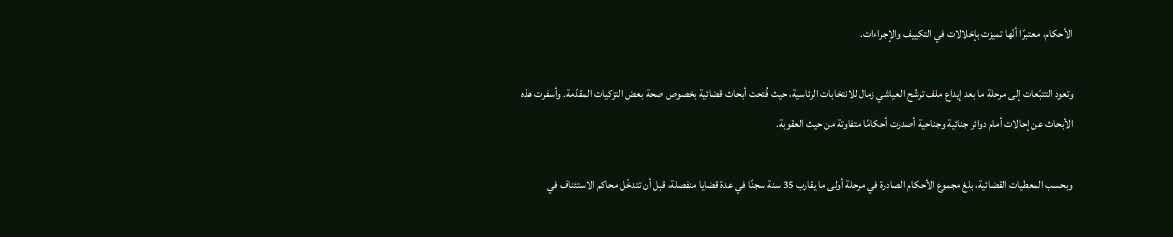الأحكام، معتبرًا أنّها تميزت بإخلالات في التكييف والإجراءات.

وتعود التتبّعات إلى مرحلة ما بعد إيداع ملف ترشّح العياشي زمال للانتخابات الرئاسية، حيث فُتحت أبحاث قضائية بخصوص صحة بعض التزكيات المقدّمة. وأسفرت هذه الأبحاث عن إحالات أمام دوائر جنائية وجناحية أصدرت أحكامًا متفاوتة من حيث العقوبة.

وبحسب المعطيات القضائية، بلغ مجموع الأحكام الصادرة في مرحلة أولى ما يقارب 35 سنة سجنًا في عدة قضايا منفصلة، قبل أن تتدخّل محاكم الاستئناف في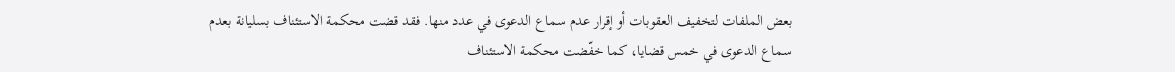بعض الملفات لتخفيف العقوبات أو إقرار عدم سماع الدعوى في عدد منها. فقد قضت محكمة الاستئناف بسليانة بعدم سماع الدعوى في خمس قضايا، كما خفّضت محكمة الاستئناف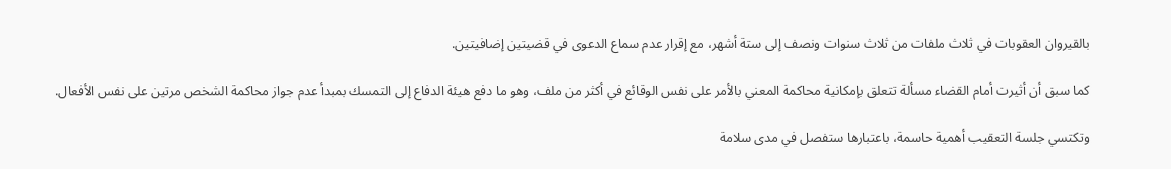بالقيروان العقوبات في ثلاث ملفات من ثلاث سنوات ونصف إلى ستة أشهر، مع إقرار عدم سماع الدعوى في قضيتين إضافيتين.

كما سبق أن أثيرت أمام القضاء مسألة تتعلق بإمكانية محاكمة المعني بالأمر على نفس الوقائع في أكثر من ملف، وهو ما دفع هيئة الدفاع إلى التمسك بمبدأ عدم جواز محاكمة الشخص مرتين على نفس الأفعال.

وتكتسي جلسة التعقيب أهمية حاسمة، باعتبارها ستفصل في مدى سلامة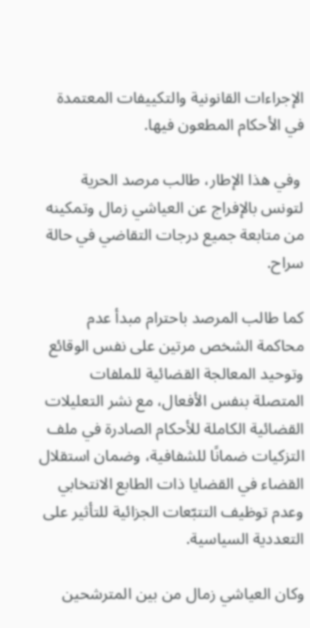الإجراءات القانونية والتكييفات المعتمدة في الأحكام المطعون فيها.

 وفي هذا الإطار، طالب مرصد الحرية لتونس بالإفراج عن العياشي زمال وتمكينه من متابعة جميع درجات التقاضي في حالة سراح.

كما طالب المرصد باحترام مبدأ عدم محاكمة الشخص مرتين على نفس الوقائع وتوحيد المعالجة القضائية للملفات المتصلة بنفس الأفعال، مع نشر التعليلات القضائية الكاملة للأحكام الصادرة في ملف التزكيات ضمانًا للشفافية، وضمان استقلال القضاء في القضايا ذات الطابع الانتخابي وعدم توظيف التتبّعات الجزائية للتأثير على التعددية السياسية.

وكان العياشي زمال من بين المترشحين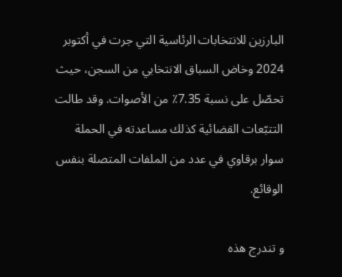البارزين للانتخابات الرئاسية التي جرت في أكتوبر 2024 وخاض السباق الانتخابي من السجن، حيث تحصّل على نسبة 7.35٪ من الأصوات. وقد طالت التتبّعات القضائية كذلك مساعدته في الحملة سوار برقاوي في عدد من الملفات المتصلة بنفس الوقائع.

و تندرج هذه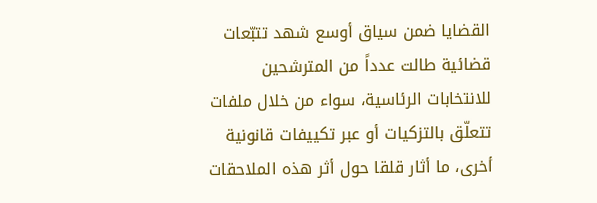القضايا ضمن سياق أوسع شهد تتبّعات قضائية طالت عدداً من المترشحين للانتخابات الرئاسية، سواء من خلال ملفات تتعلّق بالتزكيات أو عبر تكييفات قانونية أخرى، ما أثار قلقا حول أثر هذه الملاحقات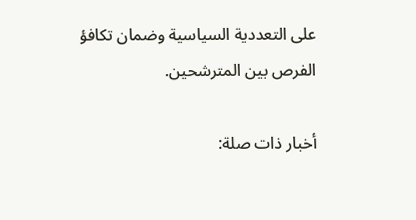على التعددية السياسية وضمان تكافؤ الفرص بين المترشحين.

أخبار ذات صلة: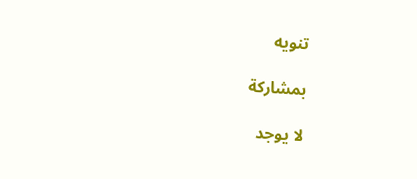تنويه

بمشاركة

لا يوجد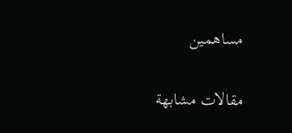مساهمين

مقالات مشابهة